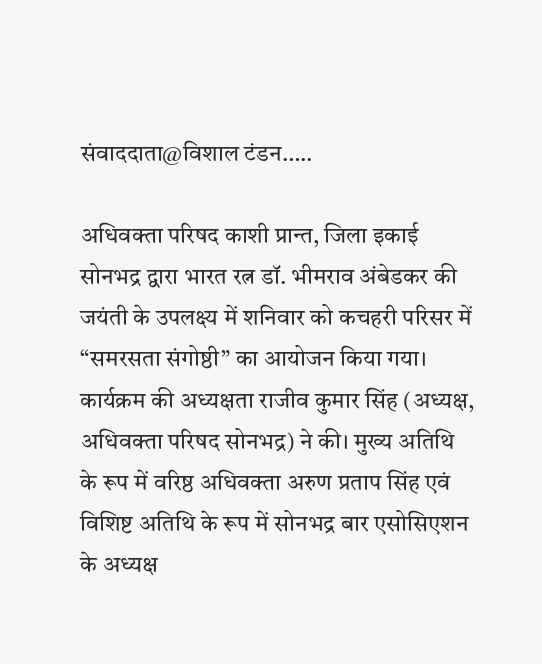संवाददाता@विशाल टंडन…..

अधिवक्ता परिषद काशी प्रान्त, जिला इकाई सोनभद्र द्वारा भारत रत्न डॉ. भीमराव अंबेडकर की जयंती के उपलक्ष्य में शनिवार को कचहरी परिसर में “समरसता संगोष्ठी” का आयोजन किया गया। कार्यक्रम की अध्यक्षता राजीव कुमार सिंह (अध्यक्ष, अधिवक्ता परिषद सोनभद्र) ने की। मुख्य अतिथि के रूप में वरिष्ठ अधिवक्ता अरुण प्रताप सिंह एवं विशिष्ट अतिथि के रूप में सोनभद्र बार एसोसिएशन के अध्यक्ष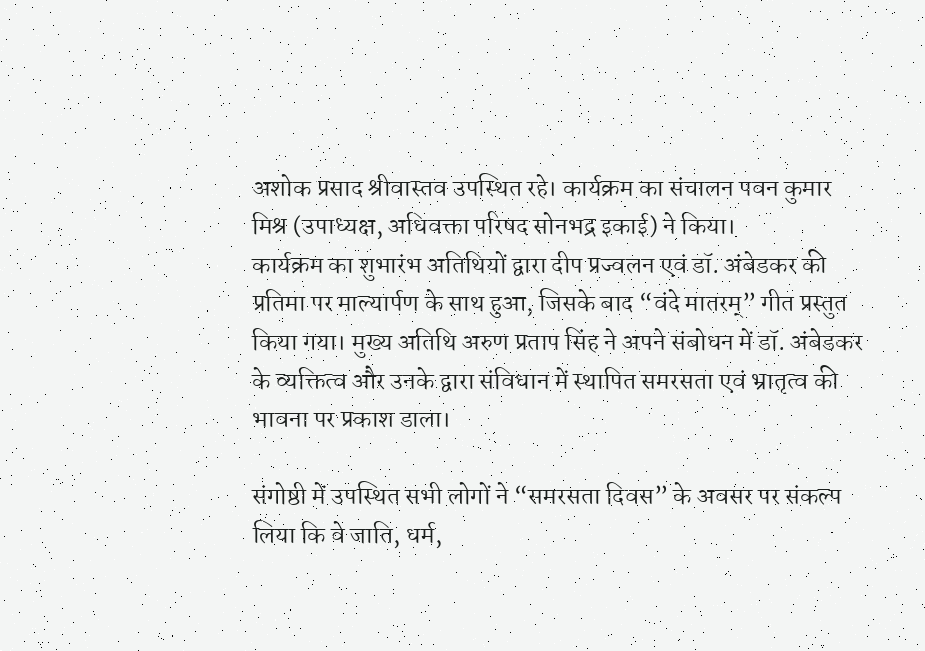अशोक प्रसाद श्रीवास्तव उपस्थित रहे। कार्यक्रम का संचालन पवन कुमार मिश्र (उपाध्यक्ष, अधिवक्ता परिषद सोनभद्र इकाई) ने किया।
कार्यक्रम का शुभारंभ अतिथियों द्वारा दीप प्रज्वलन एवं डॉ. अंबेडकर की प्रतिमा पर माल्यार्पण के साथ हुआ, जिसके बाद “वंदे मातरम्” गीत प्रस्तुत किया गया। मुख्य अतिथि अरुण प्रताप सिंह ने अपने संबोधन में डॉ. अंबेडकर के व्यक्तित्व और उनके द्वारा संविधान में स्थापित समरसता एवं भ्रातृत्व की भावना पर प्रकाश डाला।

संगोष्ठी में उपस्थित सभी लोगों ने “समरसता दिवस” के अवसर पर संकल्प लिया कि वे जाति, धर्म,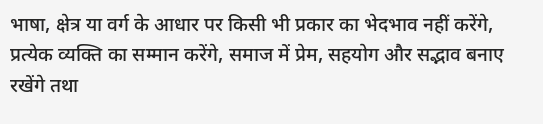भाषा, क्षेत्र या वर्ग के आधार पर किसी भी प्रकार का भेदभाव नहीं करेंगे, प्रत्येक व्यक्ति का सम्मान करेंगे, समाज में प्रेम, सहयोग और सद्भाव बनाए रखेंगे तथा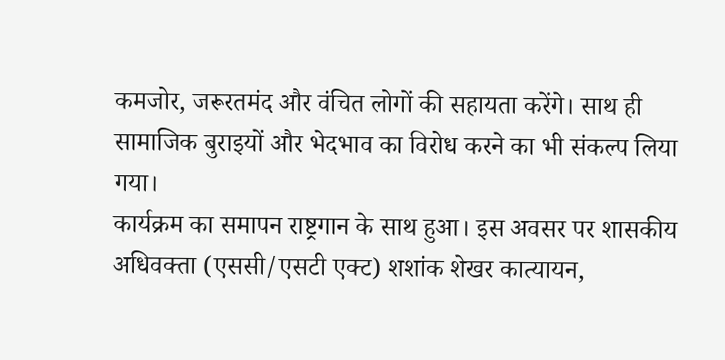कमजोर, जरूरतमंद और वंचित लोगों की सहायता करेंगे। साथ ही सामाजिक बुराइयों और भेदभाव का विरोध करने का भी संकल्प लिया गया।
कार्यक्रम का समापन राष्ट्रगान के साथ हुआ। इस अवसर पर शासकीय अधिवक्ता (एससी/एसटी एक्ट) शशांक शेखर कात्यायन,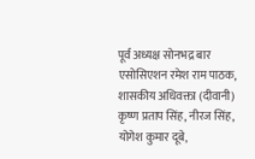पूर्व अध्यक्ष सोनभद्र बार एसोसिएशन रमेश राम पाठक, शासकीय अधिवक्ता (दीवानी) कृष्ण प्रताप सिंह, नीरज सिंह, योगेश कुमार दूबे,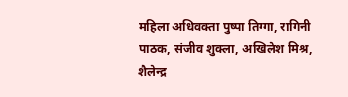महिला अधिवक्ता पुष्पा तिग्गा, रागिनी पाठक, संजीव शुक्ला, अखिलेश मिश्र, शैलेन्द्र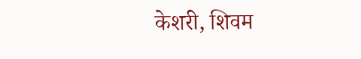केशरी, शिवम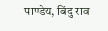पाण्डेय, बिंदु राव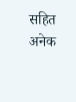सहित अनेक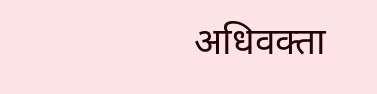अधिवक्ता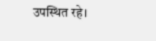उपस्थित रहे।